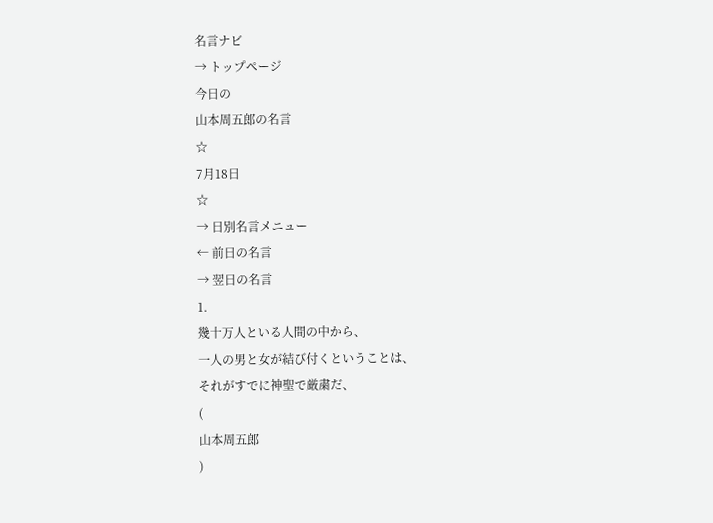名言ナビ
→ トップページ
今日の
山本周五郎の名言
☆
7月18日
☆
→ 日別名言メニュー
← 前日の名言
→ 翌日の名言
1.
幾十万人といる人間の中から、
一人の男と女が結び付くということは、
それがすでに神聖で厳粛だ、
(
山本周五郎
)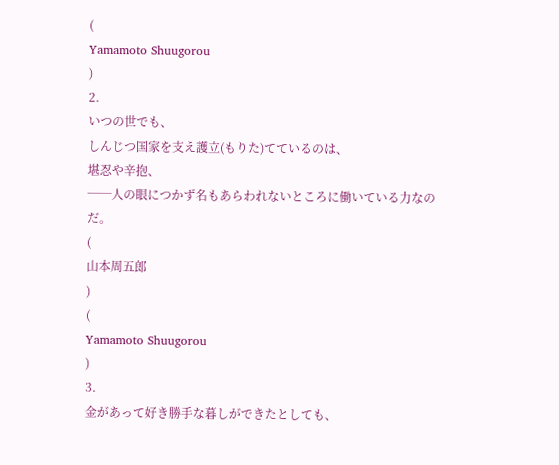(
Yamamoto Shuugorou
)
2.
いつの世でも、
しんじつ国家を支え護立(もりた)てているのは、
堪忍や辛抱、
──人の眼につかず名もあらわれないところに働いている力なのだ。
(
山本周五郎
)
(
Yamamoto Shuugorou
)
3.
金があって好き勝手な暮しができたとしても、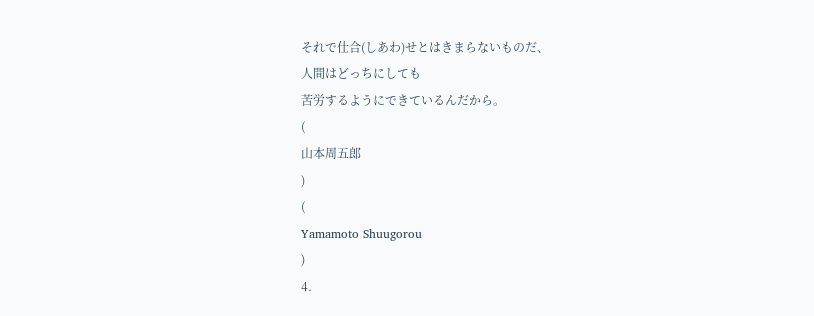それで仕合(しあわ)せとはきまらないものだ、
人間はどっちにしても
苦労するようにできているんだから。
(
山本周五郎
)
(
Yamamoto Shuugorou
)
4.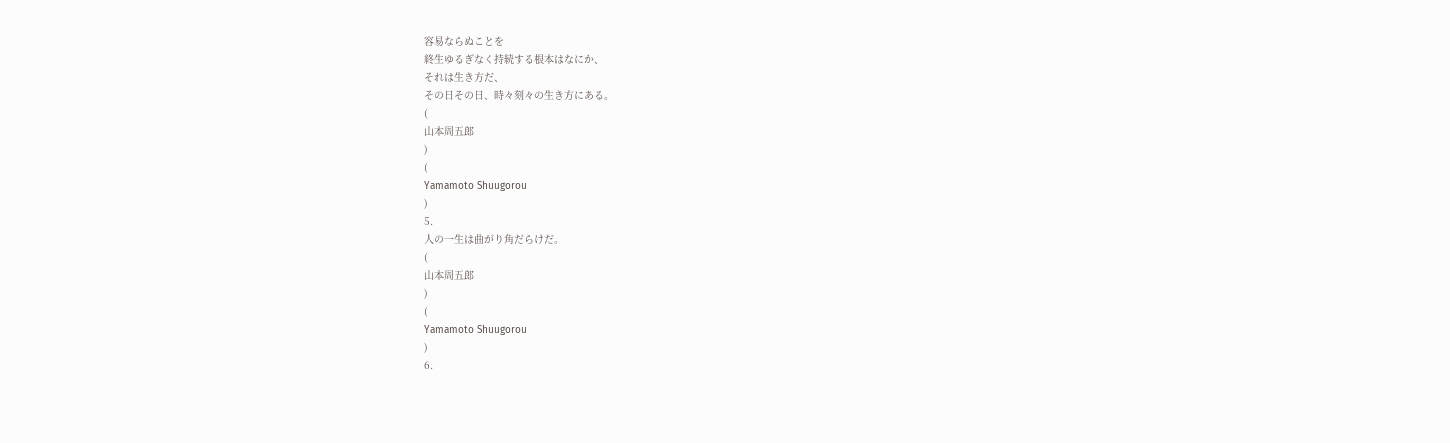容易ならぬことを
終生ゆるぎなく持続する根本はなにか、
それは生き方だ、
その日その日、時々刻々の生き方にある。
(
山本周五郎
)
(
Yamamoto Shuugorou
)
5.
人の一生は曲がり角だらけだ。
(
山本周五郎
)
(
Yamamoto Shuugorou
)
6.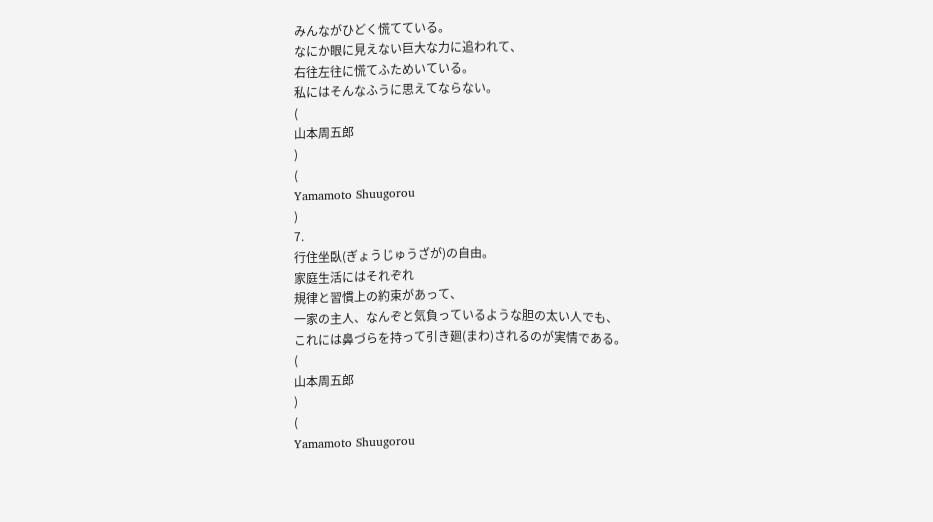みんながひどく慌てている。
なにか眼に見えない巨大な力に追われて、
右往左往に慌てふためいている。
私にはそんなふうに思えてならない。
(
山本周五郎
)
(
Yamamoto Shuugorou
)
7.
行住坐臥(ぎょうじゅうざが)の自由。
家庭生活にはそれぞれ
規律と習慣上の約束があって、
一家の主人、なんぞと気負っているような胆の太い人でも、
これには鼻づらを持って引き廻(まわ)されるのが実情である。
(
山本周五郎
)
(
Yamamoto Shuugorou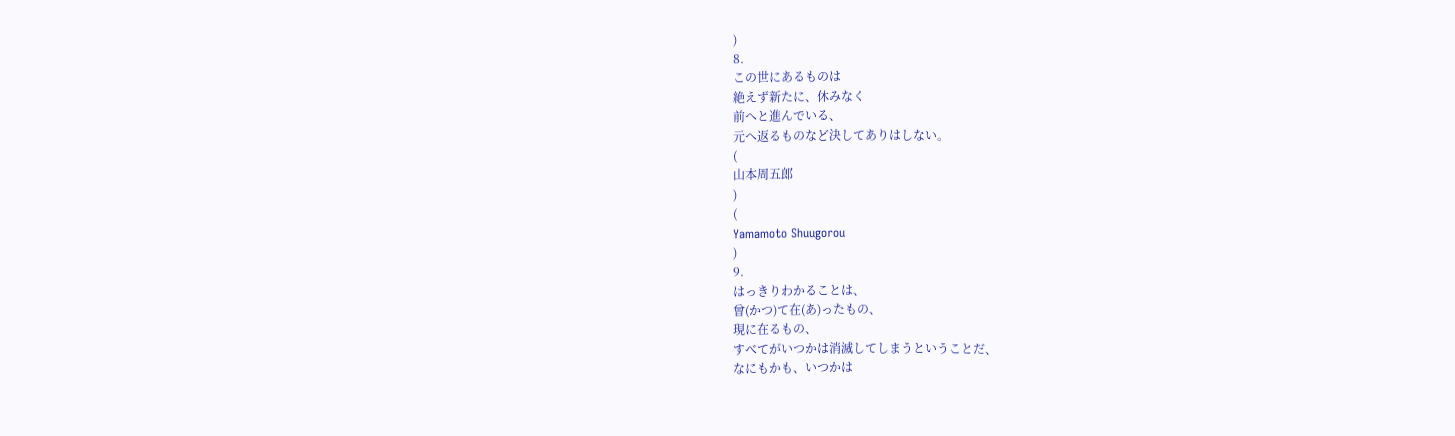)
8.
この世にあるものは
絶えず新たに、休みなく
前へと進んでいる、
元へ返るものなど決してありはしない。
(
山本周五郎
)
(
Yamamoto Shuugorou
)
9.
はっきりわかることは、
曾(かつ)て在(あ)ったもの、
現に在るもの、
すべてがいつかは消滅してしまうということだ、
なにもかも、いつかは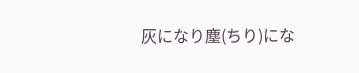灰になり塵(ちり)にな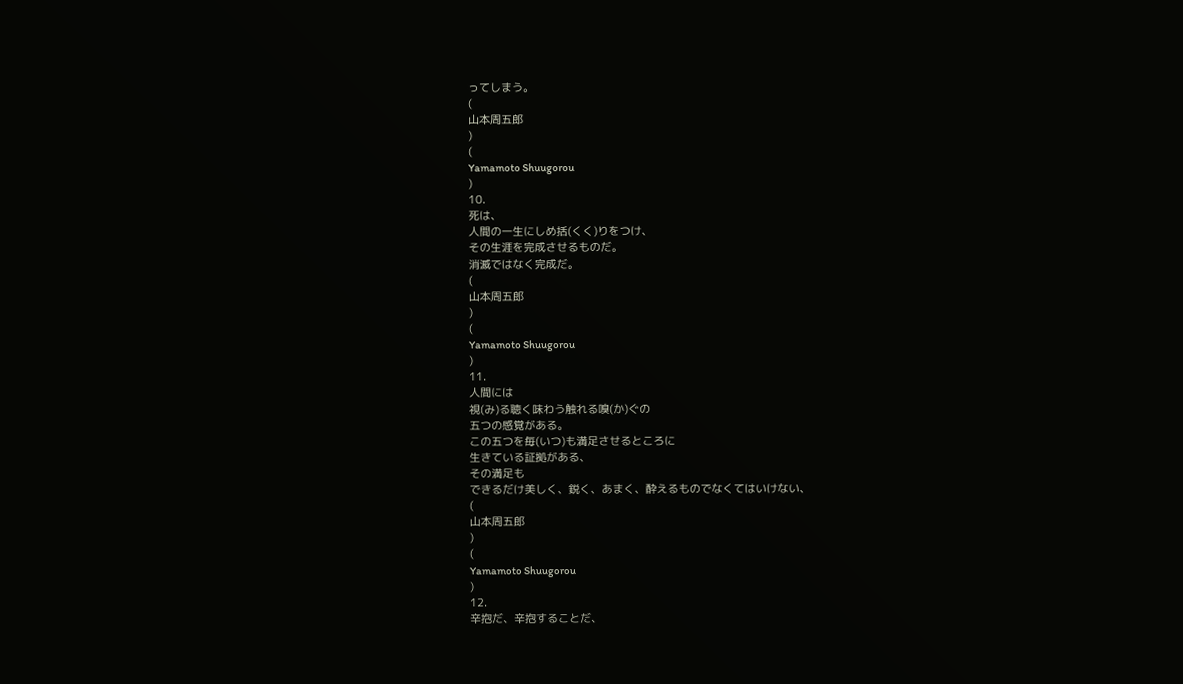ってしまう。
(
山本周五郎
)
(
Yamamoto Shuugorou
)
10.
死は、
人間の一生にしめ括(くく)りをつけ、
その生涯を完成させるものだ。
消滅ではなく完成だ。
(
山本周五郎
)
(
Yamamoto Shuugorou
)
11.
人間には
視(み)る聴く味わう触れる嗅(か)ぐの
五つの感覚がある。
この五つを毎(いつ)も満足させるところに
生きている証拠がある、
その満足も
できるだけ美しく、鋭く、あまく、酔えるものでなくてはいけない、
(
山本周五郎
)
(
Yamamoto Shuugorou
)
12.
辛抱だ、辛抱することだ、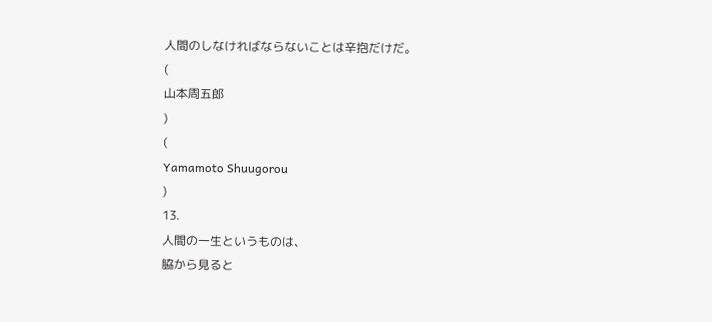人間のしなければならないことは辛抱だけだ。
(
山本周五郎
)
(
Yamamoto Shuugorou
)
13.
人間の一生というものは、
脇から見ると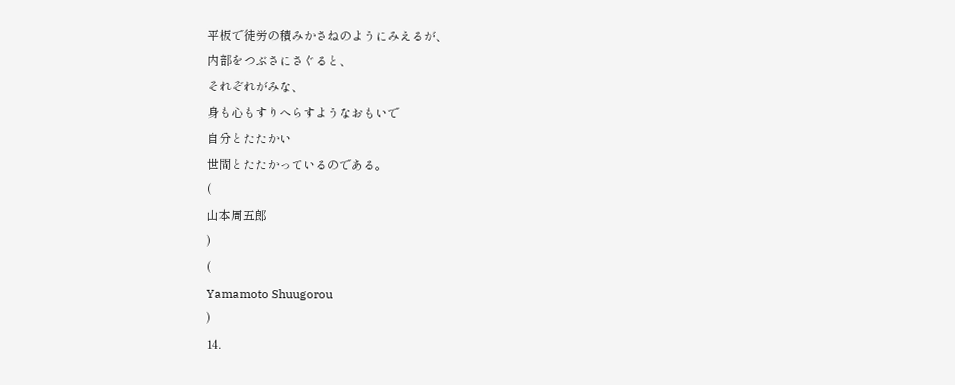平板で徒労の積みかさねのようにみえるが、
内部をつぶさにさぐると、
それぞれがみな、
身も心もすりへらすようなおもいで
自分とたたかい
世間とたたかっているのである。
(
山本周五郎
)
(
Yamamoto Shuugorou
)
14.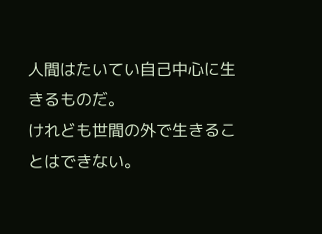人間はたいてい自己中心に生きるものだ。
けれども世間の外で生きることはできない。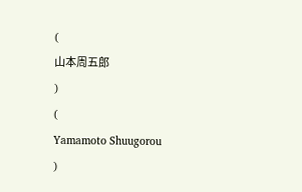(
山本周五郎
)
(
Yamamoto Shuugorou
)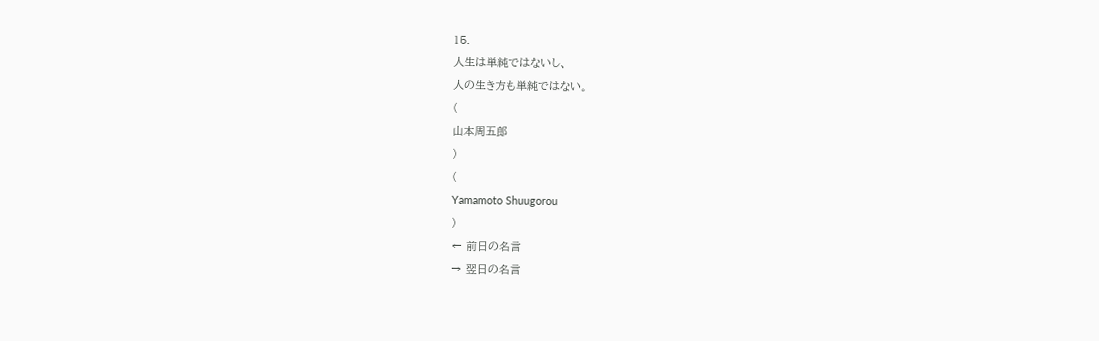15.
人生は単純ではないし、
人の生き方も単純ではない。
(
山本周五郎
)
(
Yamamoto Shuugorou
)
← 前日の名言
→ 翌日の名言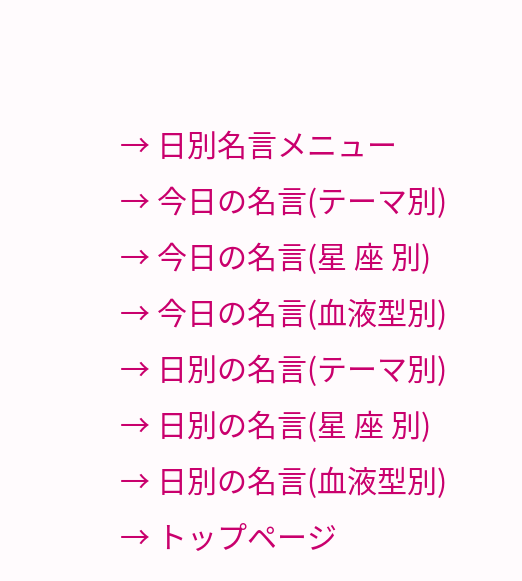→ 日別名言メニュー
→ 今日の名言(テーマ別)
→ 今日の名言(星 座 別)
→ 今日の名言(血液型別)
→ 日別の名言(テーマ別)
→ 日別の名言(星 座 別)
→ 日別の名言(血液型別)
→ トップページ